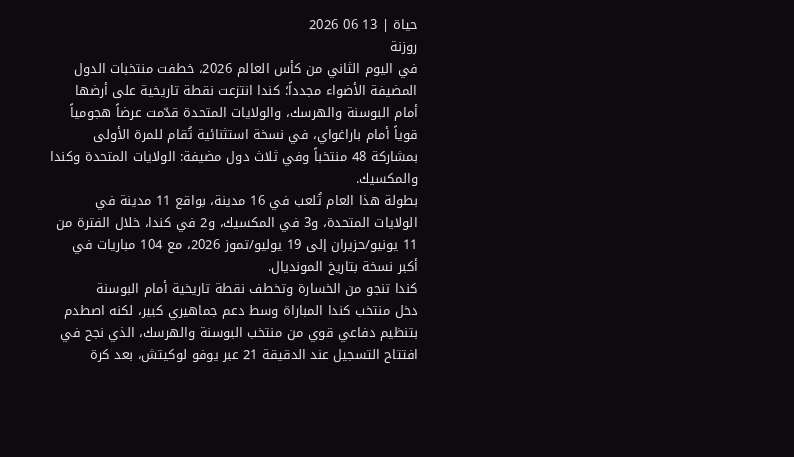حياة | 13 06 2026
روزنة
في اليوم الثاني من كأس العالم 2026، خطفت منتخبات الدول المضيفة الأضواء مجدداً؛ كندا انتزعت نقطة تاريخية على أرضها أمام البوسنة والهرسك، والولايات المتحدة قدّمت عرضاً هجومياً قوياً أمام باراغواي، في نسخة استثنائية تُقام للمرة الأولى بمشاركة 48 منتخباً وفي ثلاث دول مضيفة: الولايات المتحدة وكندا والمكسيك.
بطولة هذا العام تُلعب في 16 مدينة، بواقع 11 مدينة في الولايات المتحدة، و3 في المكسيك، و2 في كندا، خلال الفترة من 11 يونيو/حزيران إلى 19 يوليو/تموز 2026، مع 104 مباريات في أكبر نسخة بتاريخ المونديال.
كندا تنجو من الخسارة وتخطف نقطة تاريخية أمام البوسنة
دخل منتخب كندا المباراة وسط دعم جماهيري كبير، لكنه اصطدم بتنظيم دفاعي قوي من منتخب البوسنة والهرسك، الذي نجح في افتتاح التسجيل عند الدقيقة 21 عبر يوفو لوكيتش، بعد كرة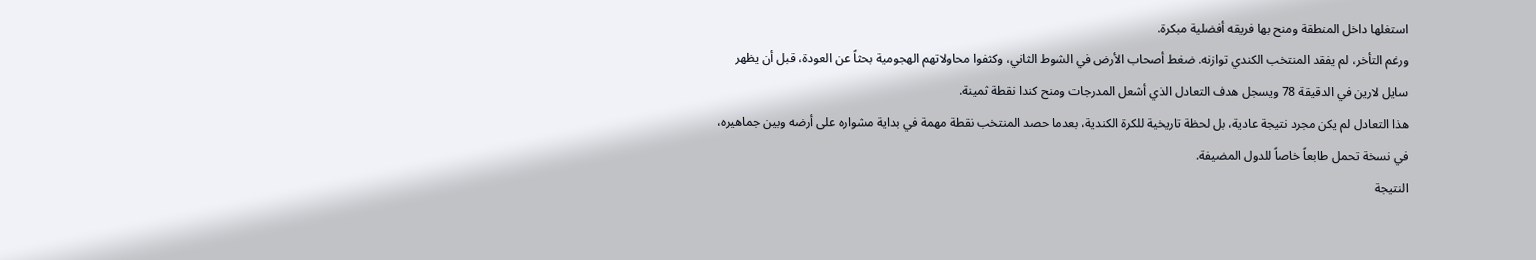استغلها داخل المنطقة ومنح بها فريقه أفضلية مبكرة.
ورغم التأخر، لم يفقد المنتخب الكندي توازنه. ضغط أصحاب الأرض في الشوط الثاني، وكثفوا محاولاتهم الهجومية بحثاً عن العودة، قبل أن يظهر سايل لارين في الدقيقة 78 ويسجل هدف التعادل الذي أشعل المدرجات ومنح كندا نقطة ثمينة.
هذا التعادل لم يكن مجرد نتيجة عادية، بل لحظة تاريخية للكرة الكندية، بعدما حصد المنتخب نقطة مهمة في بداية مشواره على أرضه وبين جماهيره، في نسخة تحمل طابعاً خاصاً للدول المضيفة.
النتيجة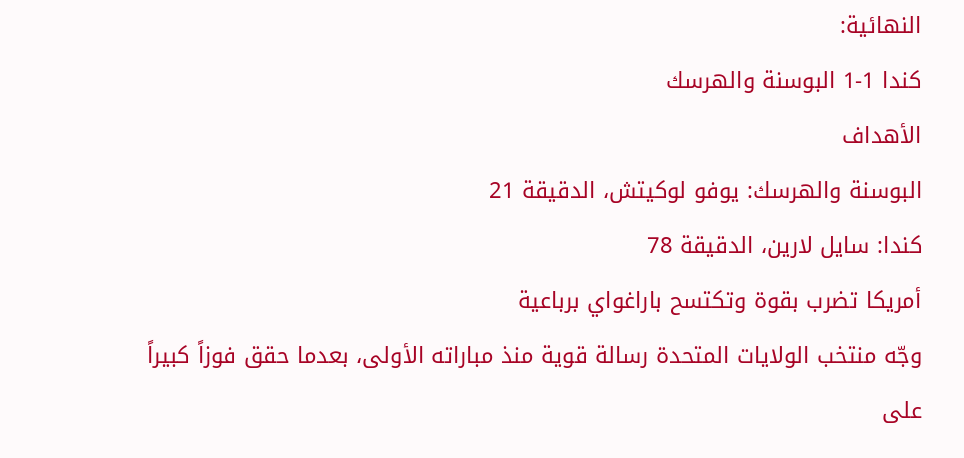النهائية:
كندا 1-1 البوسنة والهرسك
الأهداف
البوسنة والهرسك: يوفو لوكيتش، الدقيقة 21
كندا: سايل لارين، الدقيقة 78
أمريكا تضرب بقوة وتكتسح باراغواي برباعية
وجّه منتخب الولايات المتحدة رسالة قوية منذ مباراته الأولى، بعدما حقق فوزاً كبيراً على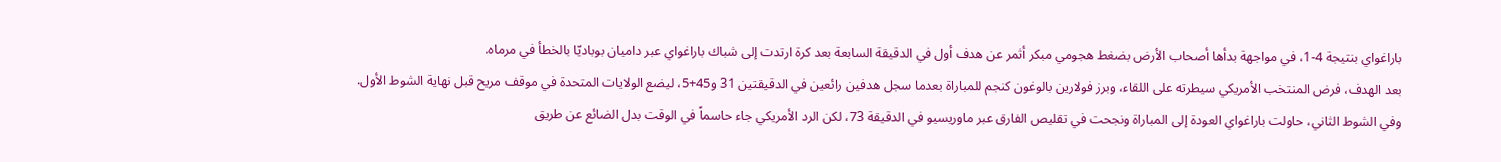باراغواي بنتيجة 4-1، في مواجهة بدأها أصحاب الأرض بضغط هجومي مبكر أثمر عن هدف أول في الدقيقة السابعة بعد كرة ارتدت إلى شباك باراغواي عبر داميان بوباديّا بالخطأ في مرماه.
بعد الهدف، فرض المنتخب الأمريكي سيطرته على اللقاء، وبرز فولارين بالوغون كنجم للمباراة بعدما سجل هدفين رائعين في الدقيقتين 31 و45+5، ليضع الولايات المتحدة في موقف مريح قبل نهاية الشوط الأول.
وفي الشوط الثاني، حاولت باراغواي العودة إلى المباراة ونجحت في تقليص الفارق عبر ماوريسيو في الدقيقة 73، لكن الرد الأمريكي جاء حاسماً في الوقت بدل الضائع عن طريق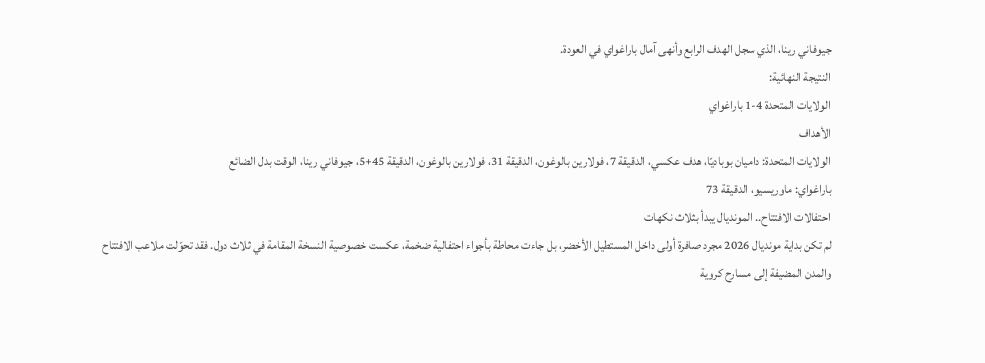جيوفاني رينا، الذي سجل الهدف الرابع وأنهى آمال باراغواي في العودة.
النتيجة النهائية:
الولايات المتحدة 4-1 باراغواي
الأهداف
الولايات المتحدة: داميان بوباديّا، هدف عكسي، الدقيقة 7، فولارين بالوغون، الدقيقة 31، فولارين بالوغون، الدقيقة 45+5، جيوفاني رينا، الوقت بدل الضائع
باراغواي: ماوريسيو، الدقيقة 73
احتفالات الافتتاح.. المونديال يبدأ بثلاث نكهات
لم تكن بداية مونديال 2026 مجرد صافرة أولى داخل المستطيل الأخضر، بل جاءت محاطة بأجواء احتفالية ضخمة، عكست خصوصية النسخة المقامة في ثلاث دول. فقد تحوّلت ملاعب الافتتاح والمدن المضيفة إلى مسارح كروية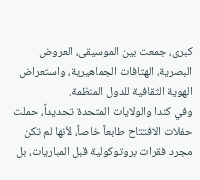كبرى، جمعت بين الموسيقى، العروض البصرية، الهتافات الجماهيرية، واستعراض الهوية الثقافية للدول المنظمة.
وفي كندا والولايات المتحدة تحديداً، حملت حفلات الافتتاح طابعاً خاصاً، لأنها لم تكن مجرد فقرات بروتوكولية قبل المباريات، بل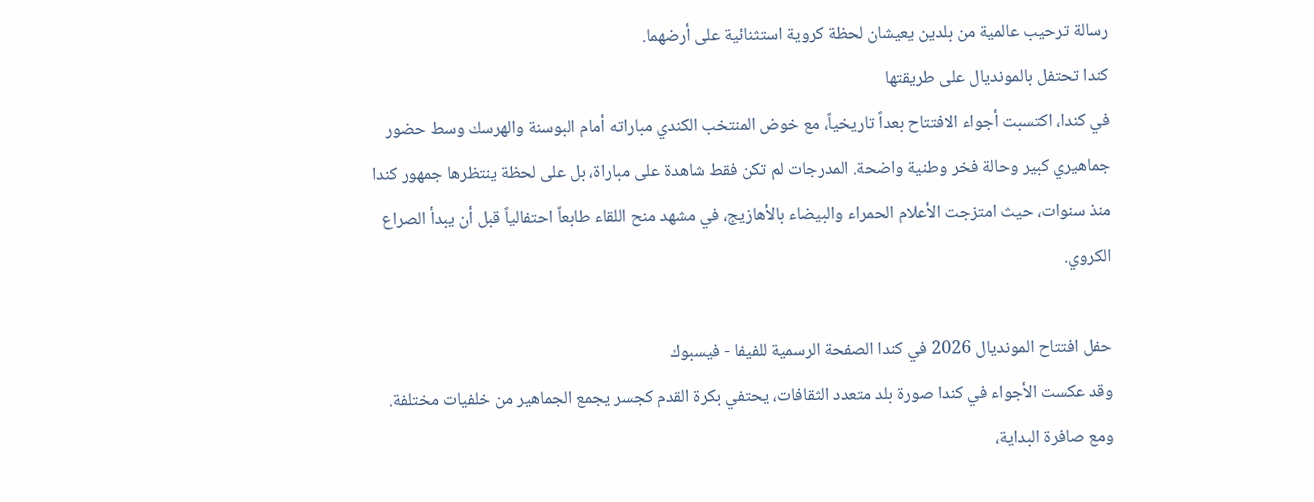رسالة ترحيب عالمية من بلدين يعيشان لحظة كروية استثنائية على أرضهما.
كندا تحتفل بالمونديال على طريقتها
في كندا، اكتسبت أجواء الافتتاح بعداً تاريخياً، مع خوض المنتخب الكندي مباراته أمام البوسنة والهرسك وسط حضور جماهيري كبير وحالة فخر وطنية واضحة. المدرجات لم تكن فقط شاهدة على مباراة، بل على لحظة ينتظرها جمهور كندا منذ سنوات، حيث امتزجت الأعلام الحمراء والبيضاء بالأهازيج، في مشهد منح اللقاء طابعاً احتفالياً قبل أن يبدأ الصراع الكروي.

حفل افتتاح المونديال 2026 في كندا الصفحة الرسمية للفيفا - فيسبوك
وقد عكست الأجواء في كندا صورة بلد متعدد الثقافات، يحتفي بكرة القدم كجسر يجمع الجماهير من خلفيات مختلفة. ومع صافرة البداية،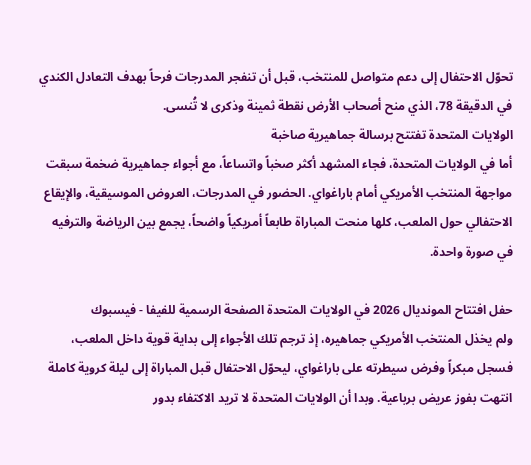تحوّل الاحتفال إلى دعم متواصل للمنتخب، قبل أن تنفجر المدرجات فرحاً بهدف التعادل الكندي في الدقيقة 78، الذي منح أصحاب الأرض نقطة ثمينة وذكرى لا تُنسى.
الولايات المتحدة تفتتح برسالة جماهيرية صاخبة
أما في الولايات المتحدة، فجاء المشهد أكثر صخباً واتساعاً، مع أجواء جماهيرية ضخمة سبقت مواجهة المنتخب الأمريكي أمام باراغواي. الحضور في المدرجات، العروض الموسيقية، والإيقاع الاحتفالي حول الملعب، كلها منحت المباراة طابعاً أمريكياً واضحاً، يجمع بين الرياضة والترفيه في صورة واحدة.

حفل افتتاح المونديال 2026 في الولايات المتحدة الصفحة الرسمية للفيفا - فيسبوك
ولم يخذل المنتخب الأمريكي جماهيره، إذ ترجم تلك الأجواء إلى بداية قوية داخل الملعب، فسجل مبكراً وفرض سيطرته على باراغواي، ليحوّل الاحتفال قبل المباراة إلى ليلة كروية كاملة انتهت بفوز عريض برباعية. وبدا أن الولايات المتحدة لا تريد الاكتفاء بدور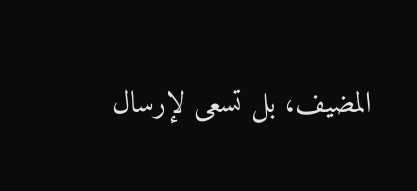المضيف، بل تسعى لإرسال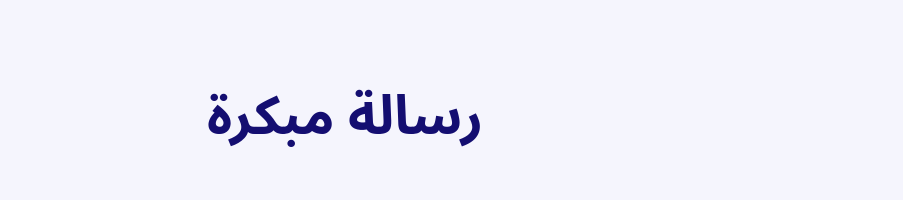رسالة مبكرة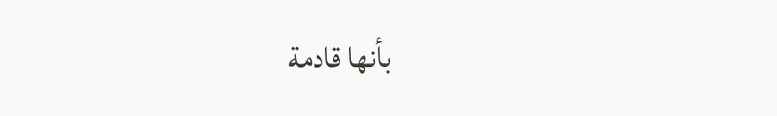بأنها قادمة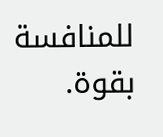للمنافسة بقوة.